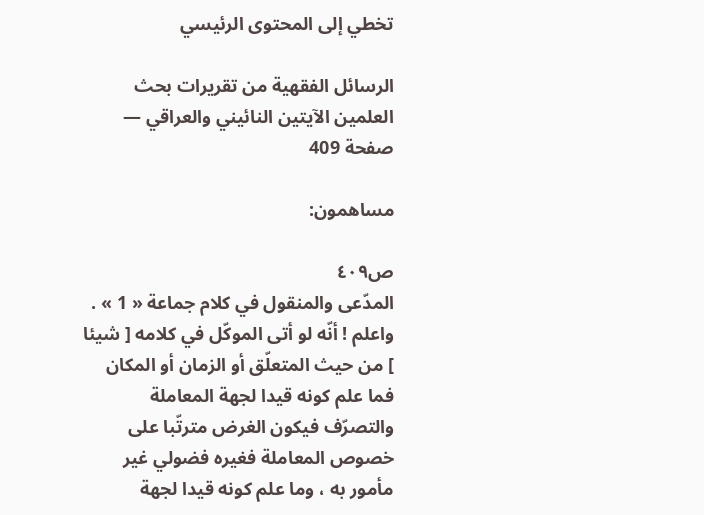تخطي إلى المحتوى الرئيسي

الرسائل الفقهية من تقريرات بحث العلمين الآيتين النائيني والعراقي — صفحة 409

مساهمون:

ص٤٠٩
المدّعى والمنقول في كلام جماعة « 1 » . واعلم ! أنّه لو أتى الموكّل في كلامه [ شيئا ] من حيث المتعلّق أو الزمان أو المكان فما علم كونه قيدا لجهة المعاملة والتصرّف فيكون الغرض مترتّبا على خصوص المعاملة فغيره فضولي غير مأمور به ، وما علم كونه قيدا لجهة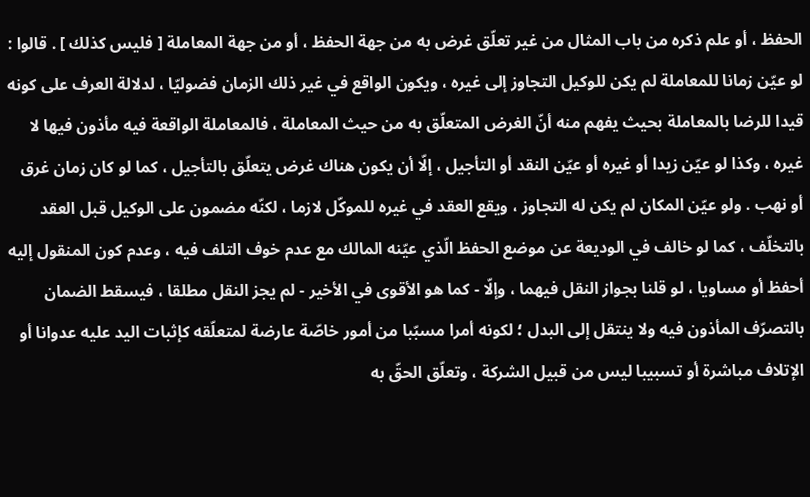الحفظ ، أو علم ذكره من باب المثال من غير تعلّق غرض به من جهة الحفظ ، أو من جهة المعاملة [ فليس كذلك ] . قالوا : لو عيّن زمانا للمعاملة لم يكن للوكيل التجاوز إلى غيره ، ويكون الواقع في غير ذلك الزمان فضوليّا ، لدلالة العرف على كونه قيدا للرضا بالمعاملة بحيث يفهم منه أنّ الغرض المتعلّق به من حيث المعاملة ، فالمعاملة الواقعة فيه مأذون فيها لا غيره ، وكذا لو عيّن زيدا أو غيره أو عيّن النقد أو التأجيل ، إلّا أن يكون هناك غرض يتعلّق بالتأجيل ، كما لو كان زمان غرق أو نهب . ولو عيّن المكان لم يكن له التجاوز ، ويقع العقد في غيره للموكّل لازما ، لكنّه مضمون على الوكيل قبل العقد بالتخلّف ، كما لو خالف في الوديعة عن موضع الحفظ الّذي عيّنه المالك مع عدم خوف التلف فيه ، وعدم كون المنقول إليه أحفظ أو مساويا ، لو قلنا بجواز النقل فيهما ، وإلّا - كما هو الأقوى في الأخير - لم يجز النقل مطلقا ، فيسقط الضمان بالتصرّف المأذون فيه ولا ينتقل إلى البدل ؛ لكونه أمرا مسبّبا من أمور خاصّة عارضة لمتعلّقه كإثبات اليد عليه عدوانا أو الإتلاف مباشرة أو تسبيبا ليس من قبيل الشركة ، وتعلّق الحقّ به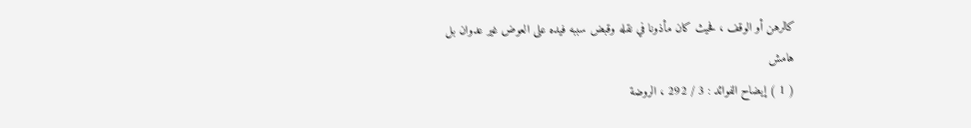كالرهن أو الوقف ، فحيث كان مأذونا في نقله وقبض سببه فيده على العوض غير عدوان بل
هامش
( 1 ) إيضاح الفوائد : 3 / 292 ، الروضة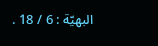البهيّة : 6 / 18 .